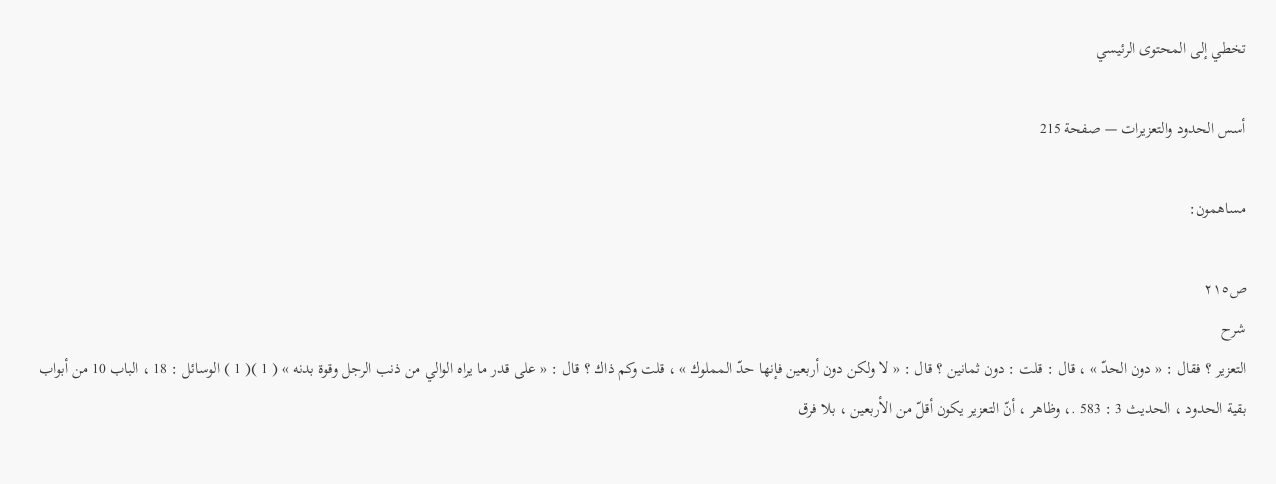تخطي إلى المحتوى الرئيسي

أسس الحدود والتعزيرات — صفحة 215

مساهمون:

ص٢١٥
شرح
التعزير ؟ فقال : « دون الحدّ » ، قال : قلت : دون ثمانين ؟ قال : « لا ولكن دون أربعين فإنها حدّ المملوك » ، قلت وكم ذاك ؟ قال : « على قدر ما يراه الوالي من ذنب الرجل وقوة بدنه » ( 1 )( 1 ) الوسائل : 18 ، الباب 10 من أبواب بقية الحدود ، الحديث 3 : 583 .، وظاهر ، أنّ التعزير يكون أقلّ من الأربعين ، بلا فرق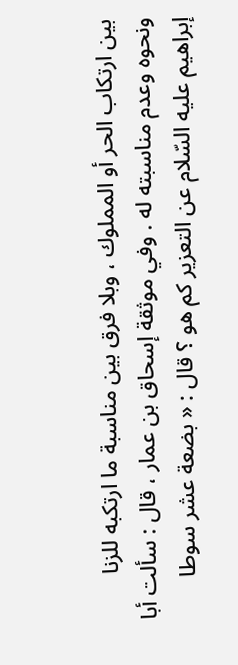بين ارتكاب الحر أو المملوك ، وبلا فرق بين مناسبة ما ارتكبه للزنا ونحوه وعدم مناسبته له . وفي موثقة إسحاق بن عمار ، قال : سألت أبا إبراهيم عليه السّلام عن التعزير كم هو ؟ قال : « بضعة عشر سوطا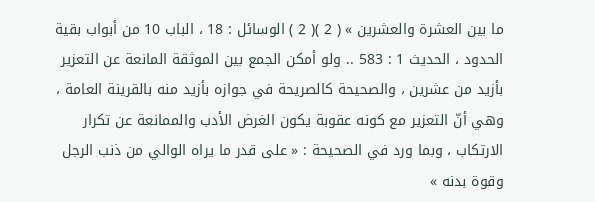ما بين العشرة والعشرين » ( 2 )( 2 ) الوسائل : 18 ، الباب 10 من أبواب بقية الحدود ، الحديث 1 : 583 .. ولو أمكن الجمع بين الموثقة المانعة عن التعزير بأزيد من عشرين ، والصحيحة كالصريحة في جوازه بأزيد منه بالقرينة العامة ، وهي أنّ التعزير مع كونه عقوبة يكون الغرض الأدب والممانعة عن تكرار الارتكاب ، وبما ورد في الصحيحة : « على قدر ما يراه الوالي من ذنب الرجل وقوة بدنه »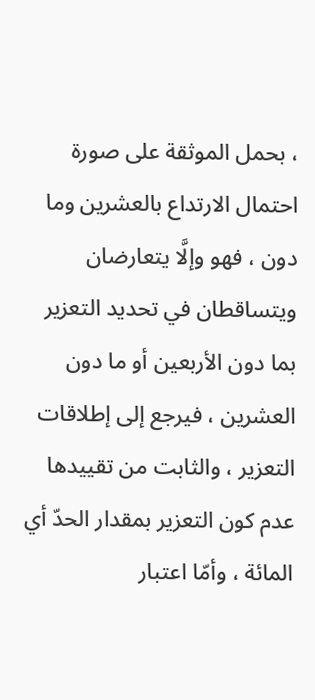، بحمل الموثقة على صورة احتمال الارتداع بالعشرين وما دون ، فهو وإلَّا يتعارضان ويتساقطان في تحديد التعزير بما دون الأربعين أو ما دون العشرين ، فيرجع إلى إطلاقات التعزير ، والثابت من تقييدها عدم كون التعزير بمقدار الحدّ أي المائة ، وأمّا اعتبار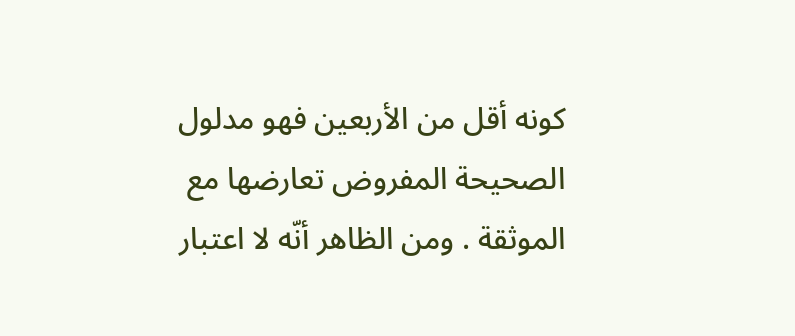كونه أقل من الأربعين فهو مدلول الصحيحة المفروض تعارضها مع الموثقة . ومن الظاهر أنّه لا اعتبار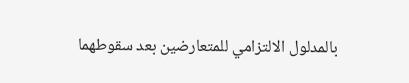بالمدلول الالتزامي للمتعارضين بعد سقوطهما